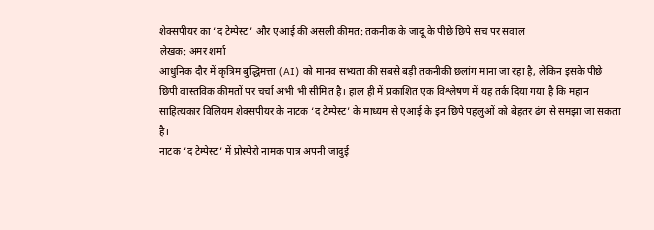शेक्सपीयर का ‘द टेम्पेस्ट’ और एआई की असली कीमत: तकनीक के जादू के पीछे छिपे सच पर सवाल
लेखक: अमर शर्मा
आधुनिक दौर में कृत्रिम बुद्धिमत्ता (AI) को मानव सभ्यता की सबसे बड़ी तकनीकी छलांग माना जा रहा है, लेकिन इसके पीछे छिपी वास्तविक कीमतों पर चर्चा अभी भी सीमित है। हाल ही में प्रकाशित एक विश्लेषण में यह तर्क दिया गया है कि महान साहित्यकार विलियम शेक्सपीयर के नाटक ‘द टेम्पेस्ट’ के माध्यम से एआई के इन छिपे पहलुओं को बेहतर ढंग से समझा जा सकता है।
नाटक ‘द टेम्पेस्ट’ में प्रोस्पेरो नामक पात्र अपनी जादुई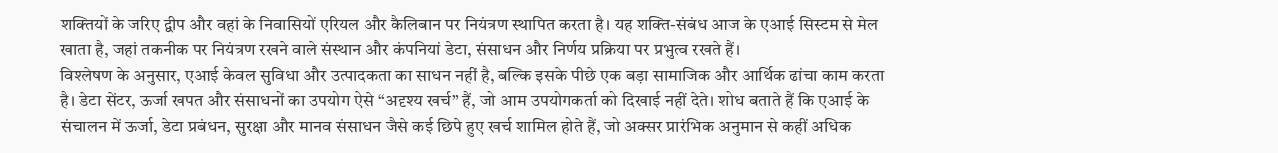शक्तियों के जरिए द्वीप और वहां के निवासियों एरियल और कैलिबान पर नियंत्रण स्थापित करता है। यह शक्ति-संबंध आज के एआई सिस्टम से मेल खाता है, जहां तकनीक पर नियंत्रण रखने वाले संस्थान और कंपनियां डेटा, संसाधन और निर्णय प्रक्रिया पर प्रभुत्व रखते हैं।
विश्लेषण के अनुसार, एआई केवल सुविधा और उत्पादकता का साधन नहीं है, बल्कि इसके पीछे एक बड़ा सामाजिक और आर्थिक ढांचा काम करता है। डेटा सेंटर, ऊर्जा खपत और संसाधनों का उपयोग ऐसे “अदृश्य खर्च” हैं, जो आम उपयोगकर्ता को दिखाई नहीं देते। शोध बताते हैं कि एआई के संचालन में ऊर्जा, डेटा प्रबंधन, सुरक्षा और मानव संसाधन जैसे कई छिपे हुए खर्च शामिल होते हैं, जो अक्सर प्रारंभिक अनुमान से कहीं अधिक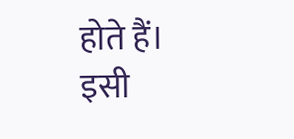होते हैं।
इसी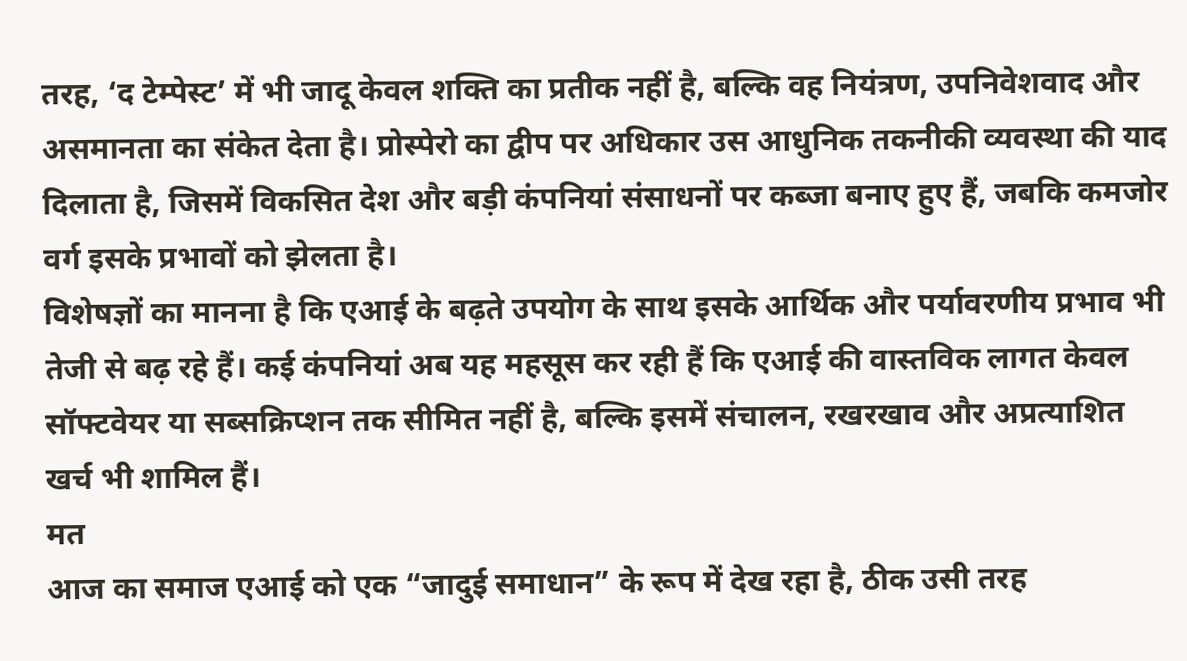तरह, ‘द टेम्पेस्ट’ में भी जादू केवल शक्ति का प्रतीक नहीं है, बल्कि वह नियंत्रण, उपनिवेशवाद और असमानता का संकेत देता है। प्रोस्पेरो का द्वीप पर अधिकार उस आधुनिक तकनीकी व्यवस्था की याद दिलाता है, जिसमें विकसित देश और बड़ी कंपनियां संसाधनों पर कब्जा बनाए हुए हैं, जबकि कमजोर वर्ग इसके प्रभावों को झेलता है।
विशेषज्ञों का मानना है कि एआई के बढ़ते उपयोग के साथ इसके आर्थिक और पर्यावरणीय प्रभाव भी तेजी से बढ़ रहे हैं। कई कंपनियां अब यह महसूस कर रही हैं कि एआई की वास्तविक लागत केवल सॉफ्टवेयर या सब्सक्रिप्शन तक सीमित नहीं है, बल्कि इसमें संचालन, रखरखाव और अप्रत्याशित खर्च भी शामिल हैं।
मत
आज का समाज एआई को एक “जादुई समाधान” के रूप में देख रहा है, ठीक उसी तरह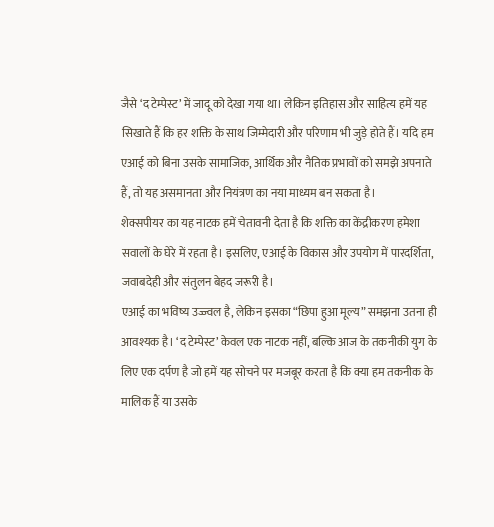जैसे ‘द टेम्पेस्ट’ में जादू को देखा गया था। लेकिन इतिहास और साहित्य हमें यह सिखाते हैं कि हर शक्ति के साथ जिम्मेदारी और परिणाम भी जुड़े होते हैं। यदि हम एआई को बिना उसके सामाजिक, आर्थिक और नैतिक प्रभावों को समझे अपनाते हैं, तो यह असमानता और नियंत्रण का नया माध्यम बन सकता है।
शेक्सपीयर का यह नाटक हमें चेतावनी देता है कि शक्ति का केंद्रीकरण हमेशा सवालों के घेरे में रहता है। इसलिए, एआई के विकास और उपयोग में पारदर्शिता, जवाबदेही और संतुलन बेहद जरूरी है।
एआई का भविष्य उज्ज्वल है, लेकिन इसका “छिपा हुआ मूल्य” समझना उतना ही आवश्यक है। ‘द टेम्पेस्ट’ केवल एक नाटक नहीं, बल्कि आज के तकनीकी युग के लिए एक दर्पण है जो हमें यह सोचने पर मजबूर करता है कि क्या हम तकनीक के मालिक हैं या उसके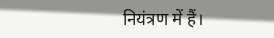नियंत्रण में हैं।